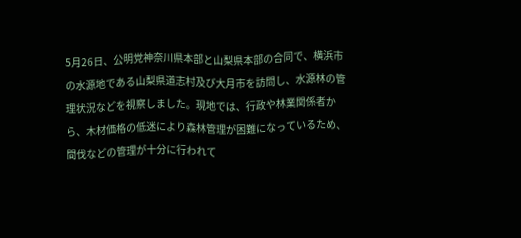5月26日、公明党神奈川県本部と山梨県本部の合同で、横浜市の水源地である山梨県道志村及び大月市を訪問し、水源林の管理状況などを視察しました。現地では、行政や林業関係者から、木材価格の低迷により森林管理が困難になっているため、間伐などの管理が十分に行われて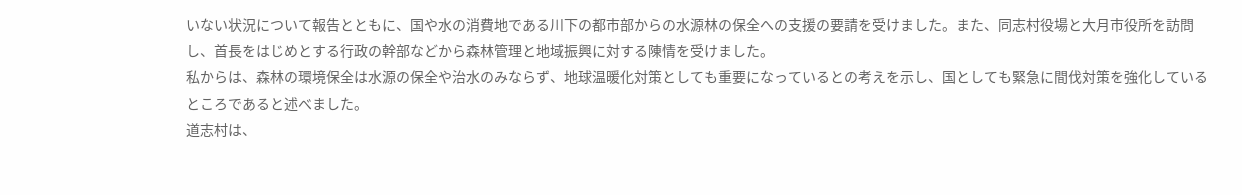いない状況について報告とともに、国や水の消費地である川下の都市部からの水源林の保全への支援の要請を受けました。また、同志村役場と大月市役所を訪問し、首長をはじめとする行政の幹部などから森林管理と地域振興に対する陳情を受けました。
私からは、森林の環境保全は水源の保全や治水のみならず、地球温暖化対策としても重要になっているとの考えを示し、国としても緊急に間伐対策を強化しているところであると述べました。
道志村は、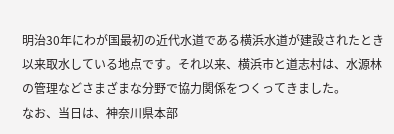明治30年にわが国最初の近代水道である横浜水道が建設されたとき以来取水している地点です。それ以来、横浜市と道志村は、水源林の管理などさまざまな分野で協力関係をつくってきました。
なお、当日は、神奈川県本部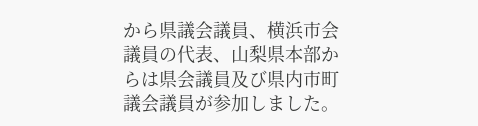から県議会議員、横浜市会議員の代表、山梨県本部からは県会議員及び県内市町議会議員が参加しました。